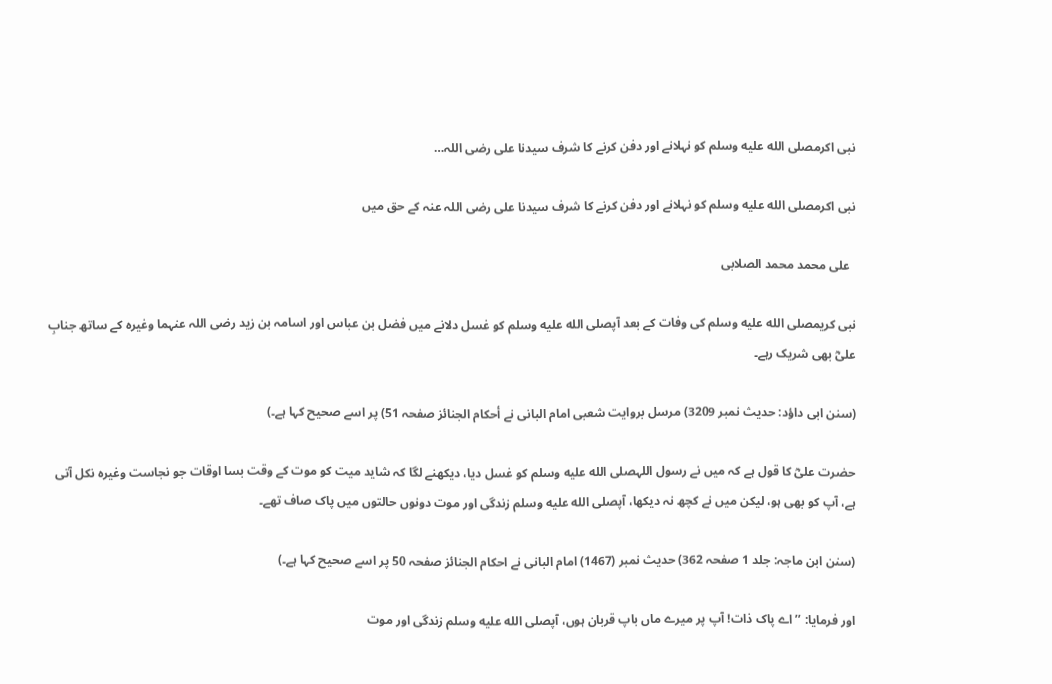نبی اکرمصلى الله عليه وسلم کو نہلانے اور دفن کرنے کا شرف سیدنا علی رضی اللہ…

نبی اکرمصلى الله عليه وسلم کو نہلانے اور دفن کرنے کا شرف سیدنا علی رضی اللہ عنہ کے حق میں

  علی محمد محمد الصلابی

نبی کریمصلى الله عليه وسلم کی وفات کے بعد آپصلى الله عليه وسلم کو غسل دلانے میں فضل بن عباس اور اسامہ بن زید رضی اللہ عنہما وغیرہ کے ساتھ جنابِ علیؓ بھی شریک رہے۔

(سنن ابی داؤد: حدیث نمبر 3209) مرسل بروایت شعبی امام البانی نے أحکام الجنائز صفحہ 51) پر اسے صحیح کہا ہے۔)

حضرت علیؓ کا قول ہے کہ میں نے رسول اللہصلى الله عليه وسلم کو غسل دیا، دیکھنے لگا کہ شاید میت کو موت کے وقت بسا اوقات جو نجاست وغیرہ نکل آتی ہے، آپ کو بھی ہو، لیکن میں نے کچھ نہ دیکھا، آپصلى الله عليه وسلم زندگی اور موت دونوں حالتوں میں پاک صاف تھے۔

(سنن ابن ماجہ: جلد 1 صفحہ 362) حدیث نمبر (1467) امام البانی نے احکام الجنائز صفحہ 50 پر اسے صحیح کہا ہے۔)

اور فرمایا: ’’اے پاک ذات! آپ پر میرے ماں باپ قربان ہوں، آپصلى الله عليه وسلم زندگی اور موت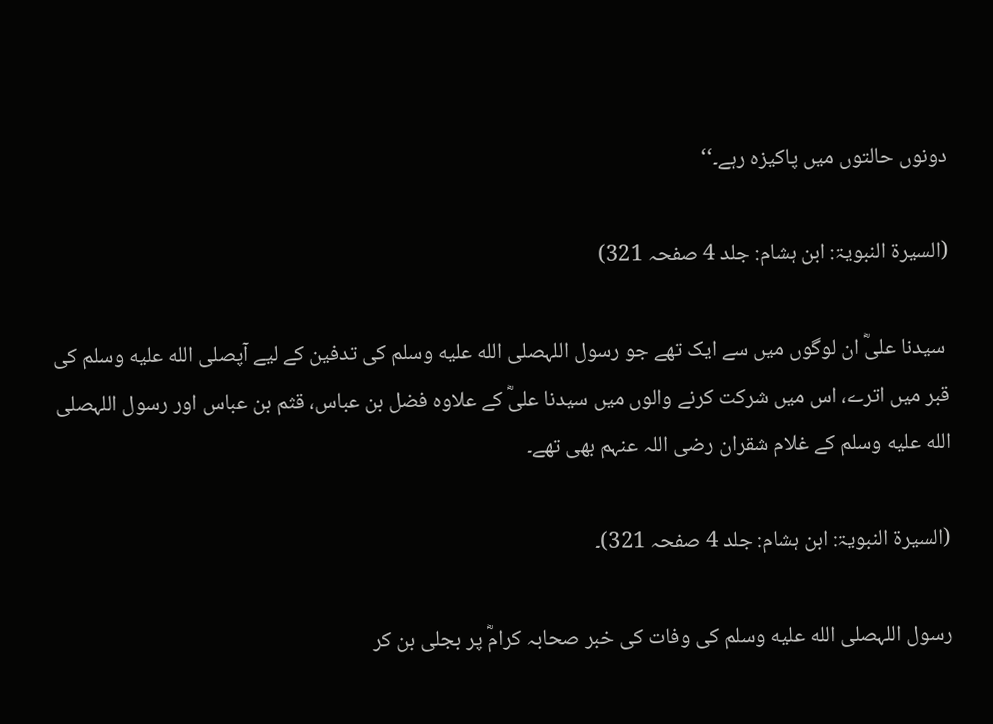دونوں حالتوں میں پاکیزہ رہے۔‘‘

(السیرۃ النبویۃ: ابن ہشام: جلد 4 صفحہ 321)

 سیدنا علیؓ ان لوگوں میں سے ایک تھے جو رسول اللہصلى الله عليه وسلم کی تدفین کے لیے آپصلى الله عليه وسلم کی قبر میں اترے، اس میں شرکت کرنے والوں میں سیدنا علیؓ کے علاوہ فضل بن عباس، قثم بن عباس اور رسول اللہصلى الله عليه وسلم کے غلام شقران رضی اللہ عنہم بھی تھے۔

(السیرۃ النبویۃ: ابن ہشام: جلد 4 صفحہ 321)۔

رسول اللہصلى الله عليه وسلم کی وفات کی خبر صحابہ کرامؓ پر بجلی بن کر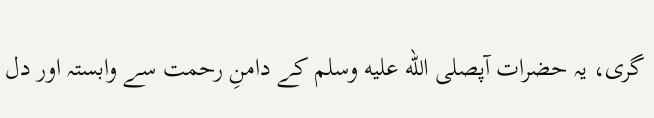گری، یہ حضرات آپصلى الله عليه وسلم کے دامنِ رحمت سے وابستہ اور دل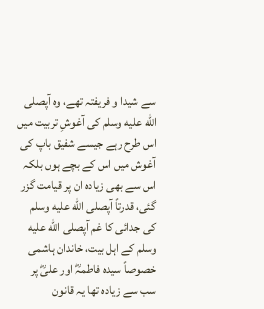سے شیدا و فریفتہ تھے، وہ آپصلى الله عليه وسلم کی آغوشِ تربیت میں اس طرح رہے جیسے شفیق باپ کی آغوش میں اس کے بچے ہوں بلکہ اس سے بھی زیادہ ان پر قیامت گزر گئی، قدرتاً آپصلى الله عليه وسلم کی جدائی کا غم آپصلى الله عليه وسلم کے اہل بیت، خاندان ہاشمی خصوصاً سیدہ فاطمہؓ اور علیؓ پر سب سے زیادہ تھا یہ قانون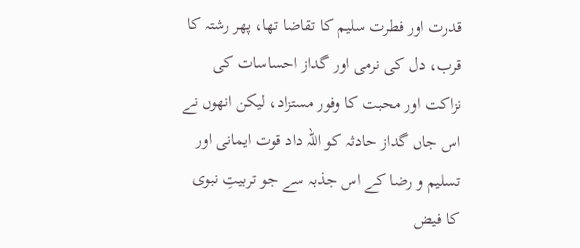قدرت اور فطرت سلیم کا تقاضا تھا، پھر رشتہ کا قرب، دل کی نرمی اور گداز احساسات کی نزاکت اور محبت کا وفور مستزاد، لیکن انھوں نے اس جاں گداز حادثہ کو اللہ داد قوت ایمانی اور تسلیم و رضا کے اس جذبہ سے جو تربیتِ نبوی کا فیض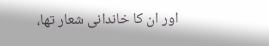اور ان کا خاندانی شعار تھا،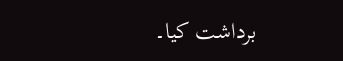برداشت کیا۔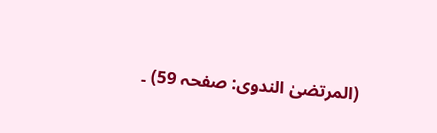(المرتضیٰ الندوی: صفحہ 59) ۔